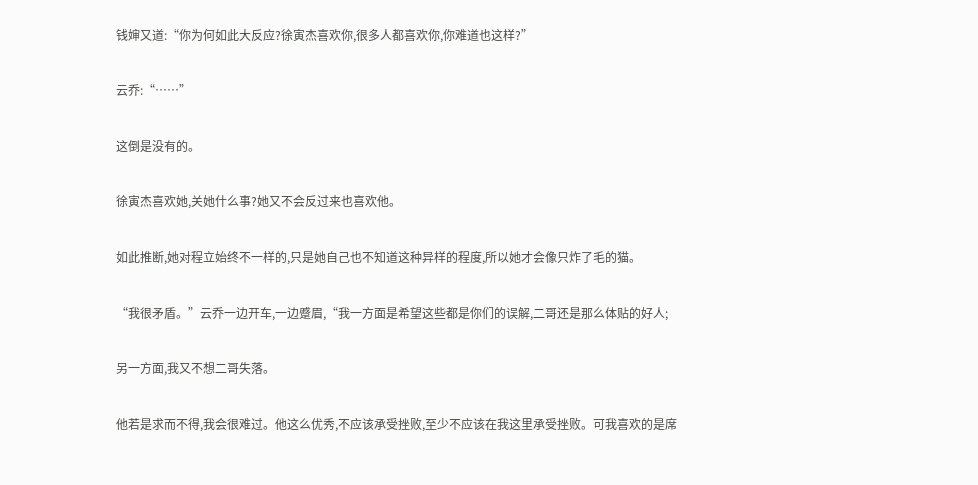钱婶又道:“你为何如此大反应?徐寅杰喜欢你,很多人都喜欢你,你难道也这样?”

云乔:“……”

这倒是没有的。

徐寅杰喜欢她,关她什么事?她又不会反过来也喜欢他。

如此推断,她对程立始终不一样的,只是她自己也不知道这种异样的程度,所以她才会像只炸了毛的猫。

“我很矛盾。”云乔一边开车,一边蹙眉,“我一方面是希望这些都是你们的误解,二哥还是那么体贴的好人;

另一方面,我又不想二哥失落。

他若是求而不得,我会很难过。他这么优秀,不应该承受挫败,至少不应该在我这里承受挫败。可我喜欢的是席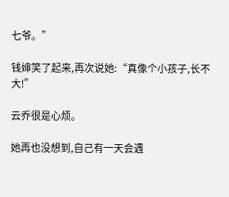七爷。”

钱婶笑了起来,再次说她:“真像个小孩子,长不大!”

云乔很是心烦。

她再也没想到,自己有一天会遇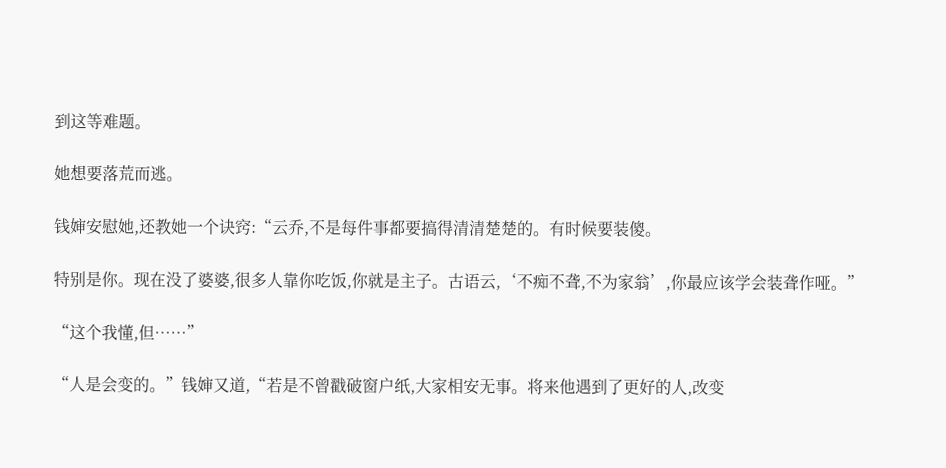到这等难题。

她想要落荒而逃。

钱婶安慰她,还教她一个诀窍:“云乔,不是每件事都要搞得清清楚楚的。有时候要装傻。

特别是你。现在没了婆婆,很多人靠你吃饭,你就是主子。古语云,‘不痴不聋,不为家翁’,你最应该学会装聋作哑。”

“这个我懂,但……”

“人是会变的。”钱婶又道,“若是不曾戳破窗户纸,大家相安无事。将来他遇到了更好的人,改变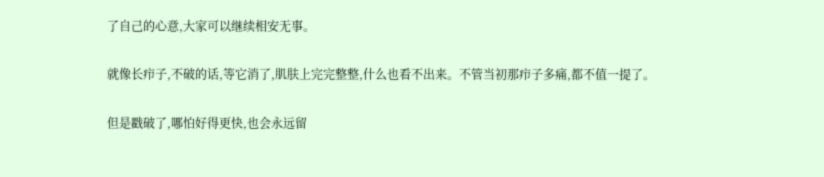了自己的心意,大家可以继续相安无事。

就像长疖子,不破的话,等它消了,肌肤上完完整整,什么也看不出来。不管当初那疖子多痛,都不值一提了。

但是戳破了,哪怕好得更快,也会永远留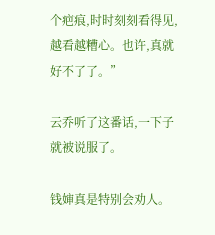个疤痕,时时刻刻看得见,越看越糟心。也许,真就好不了了。”

云乔听了这番话,一下子就被说服了。

钱婶真是特别会劝人。